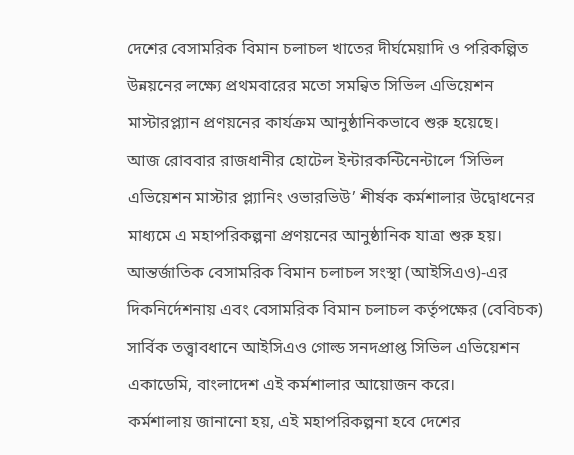দেশের বেসামরিক বিমান চলাচল খাতের দীর্ঘমেয়াদি ও পরিকল্পিত উন্নয়নের লক্ষ্যে প্রথমবারের মতো সমন্বিত সিভিল এভিয়েশন মাস্টারপ্ল্যান প্রণয়নের কার্যক্রম আনুষ্ঠানিকভাবে শুরু হয়েছে।
আজ রোববার রাজধানীর হোটেল ইন্টারকন্টিনেন্টালে ‘সিভিল এভিয়েশন মাস্টার প্ল্যানিং ওভারভিউ’ শীর্ষক কর্মশালার উদ্বোধনের মাধ্যমে এ মহাপরিকল্পনা প্রণয়নের আনুষ্ঠানিক যাত্রা শুরু হয়।
আন্তর্জাতিক বেসামরিক বিমান চলাচল সংস্থা (আইসিএও)-এর দিকনির্দেশনায় এবং বেসামরিক বিমান চলাচল কর্তৃপক্ষের (বেবিচক) সার্বিক তত্ত্বাবধানে আইসিএও গোল্ড সনদপ্রাপ্ত সিভিল এভিয়েশন একাডেমি, বাংলাদেশ এই কর্মশালার আয়োজন করে।
কর্মশালায় জানানো হয়, এই মহাপরিকল্পনা হবে দেশের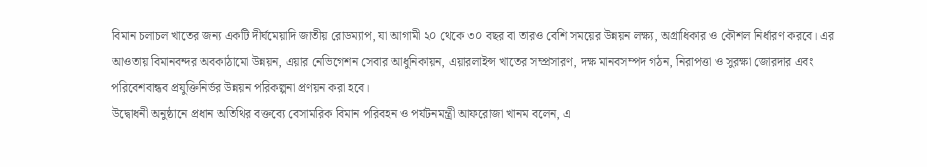বিমান চলাচল খাতের জন্য একটি দীর্ঘমেয়াদি জাতীয় রোডম্যাপ, যা আগামী ২০ থেকে ৩০ বছর বা তারও বেশি সময়ের উন্নয়ন লক্ষ্য, অগ্রাধিকার ও কৌশল নির্ধারণ করবে। এর আওতায় বিমানবন্দর অবকাঠামো উন্নয়ন, এয়ার নেভিগেশন সেবার আধুনিকায়ন, এয়ারলাইন্স খাতের সম্প্রসারণ, দক্ষ মানবসম্পদ গঠন, নিরাপত্তা ও সুরক্ষা জোরদার এবং পরিবেশবান্ধব প্রযুক্তিনির্ভর উন্নয়ন পরিকল্পনা প্রণয়ন করা হবে।
উদ্বোধনী অনুষ্ঠানে প্রধান অতিথির বক্তব্যে বেসামরিক বিমান পরিবহন ও পর্যটনমন্ত্রী আফরোজা খানম বলেন, এ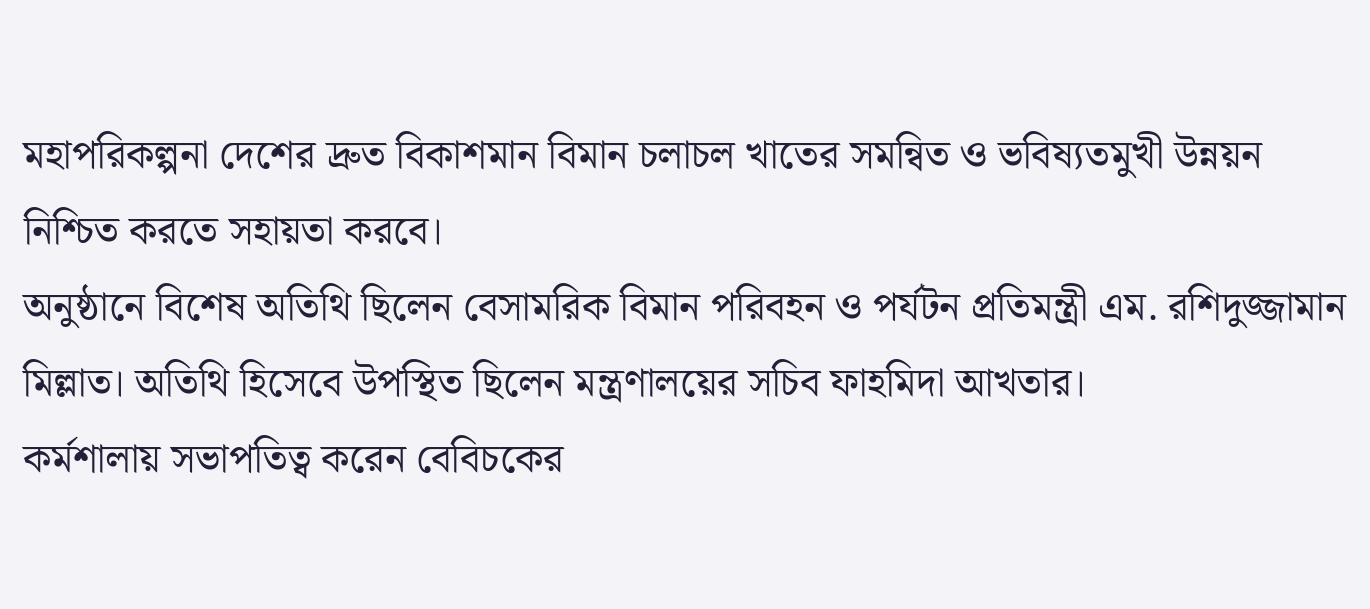মহাপরিকল্পনা দেশের দ্রুত বিকাশমান বিমান চলাচল খাতের সমন্বিত ও ভবিষ্যতমুখী উন্নয়ন নিশ্চিত করতে সহায়তা করবে।
অনুষ্ঠানে বিশেষ অতিথি ছিলেন বেসামরিক বিমান পরিবহন ও পর্যটন প্রতিমন্ত্রী এম. রশিদুজ্জামান মিল্লাত। অতিথি হিসেবে উপস্থিত ছিলেন মন্ত্রণালয়ের সচিব ফাহমিদা আখতার।
কর্মশালায় সভাপতিত্ব করেন বেবিচকের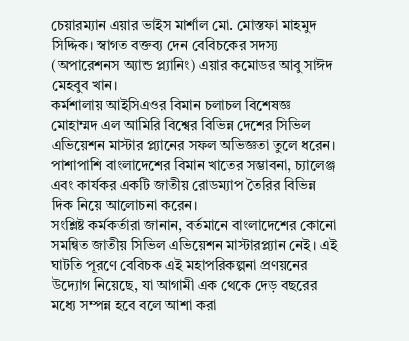চেয়ারম্যান এয়ার ভাইস মার্শাল মো. মোস্তফা মাহমুদ সিদ্দিক। স্বাগত বক্তব্য দেন বেবিচকের সদস্য (অপারেশনস অ্যান্ড প্ল্যানিং) এয়ার কমোডর আবু সাঈদ মেহবুব খান।
কর্মশালায় আইসিএওর বিমান চলাচল বিশেষজ্ঞ মোহাম্মদ এল আমিরি বিশ্বের বিভিন্ন দেশের সিভিল এভিয়েশন মাস্টার প্ল্যানের সফল অভিজ্ঞতা তুলে ধরেন। পাশাপাশি বাংলাদেশের বিমান খাতের সম্ভাবনা, চ্যালেঞ্জ এবং কার্যকর একটি জাতীয় রোডম্যাপ তৈরির বিভিন্ন দিক নিয়ে আলোচনা করেন।
সংশ্লিষ্ট কর্মকর্তারা জানান, বর্তমানে বাংলাদেশের কোনো সমন্বিত জাতীয় সিভিল এভিয়েশন মাস্টারপ্ল্যান নেই। এই ঘাটতি পূরণে বেবিচক এই মহাপরিকল্পনা প্রণয়নের উদ্যোগ নিয়েছে, যা আগামী এক থেকে দেড় বছরের মধ্যে সম্পন্ন হবে বলে আশা করা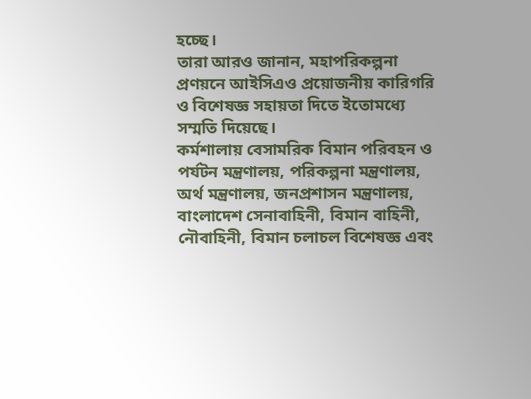হচ্ছে।
তারা আরও জানান, মহাপরিকল্পনা প্রণয়নে আইসিএও প্রয়োজনীয় কারিগরি ও বিশেষজ্ঞ সহায়তা দিতে ইতোমধ্যে সম্মতি দিয়েছে।
কর্মশালায় বেসামরিক বিমান পরিবহন ও পর্যটন মন্ত্রণালয়, পরিকল্পনা মন্ত্রণালয়, অর্থ মন্ত্রণালয়, জনপ্রশাসন মন্ত্রণালয়, বাংলাদেশ সেনাবাহিনী, বিমান বাহিনী, নৌবাহিনী, বিমান চলাচল বিশেষজ্ঞ এবং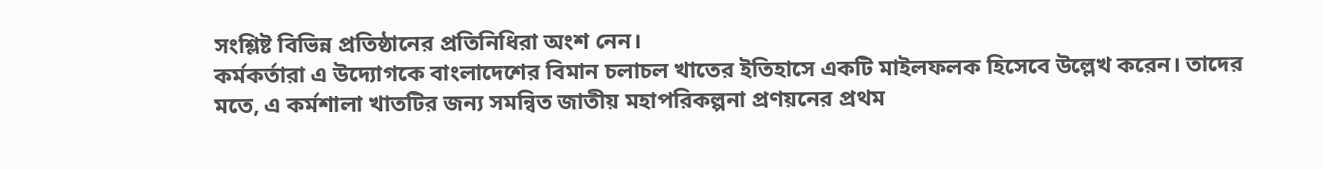সংশ্লিষ্ট বিভিন্ন প্রতিষ্ঠানের প্রতিনিধিরা অংশ নেন।
কর্মকর্তারা এ উদ্যোগকে বাংলাদেশের বিমান চলাচল খাতের ইতিহাসে একটি মাইলফলক হিসেবে উল্লেখ করেন। তাদের মতে, এ কর্মশালা খাতটির জন্য সমন্বিত জাতীয় মহাপরিকল্পনা প্রণয়নের প্রথম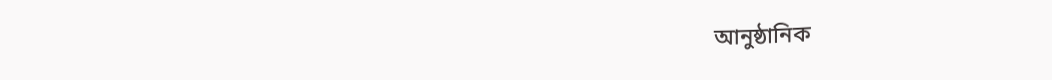আনুষ্ঠানিক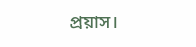প্রয়াস।